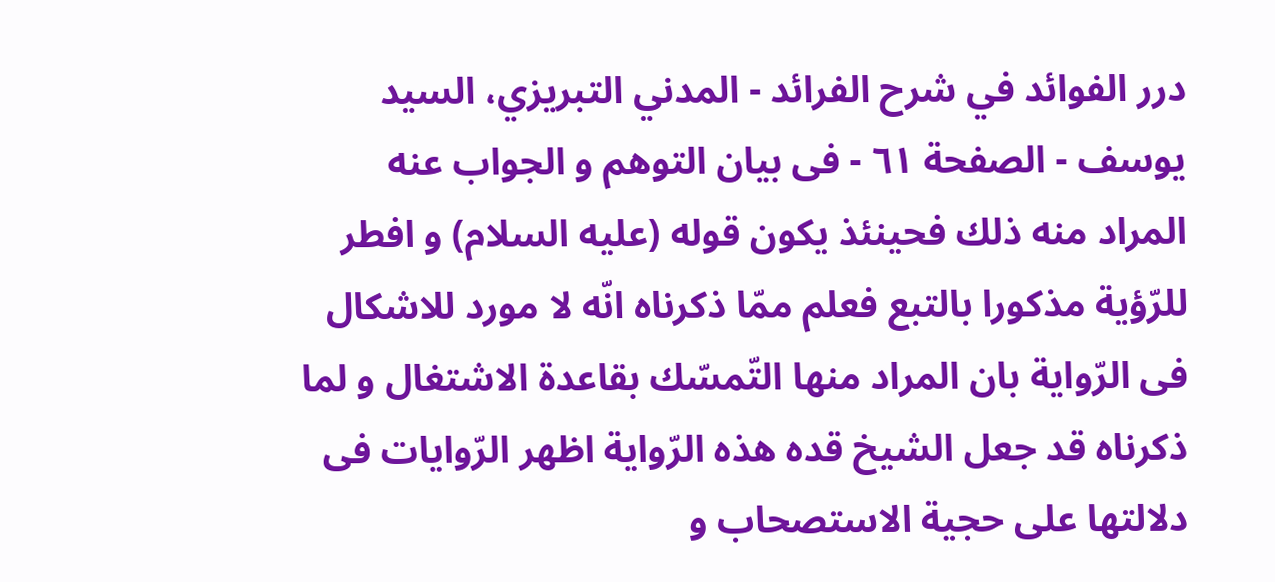درر الفوائد في شرح الفرائد - المدني التبريزي، السيد يوسف - الصفحة ٦١ - فى بيان التوهم و الجواب عنه
المراد منه ذلك فحينئذ يكون قوله (عليه السلام) و افطر للرّؤية مذكورا بالتبع فعلم ممّا ذكرناه انّه لا مورد للاشكال فى الرّواية بان المراد منها التّمسّك بقاعدة الاشتغال و لما ذكرناه قد جعل الشيخ قده هذه الرّواية اظهر الرّوايات فى دلالتها على حجية الاستصحاب و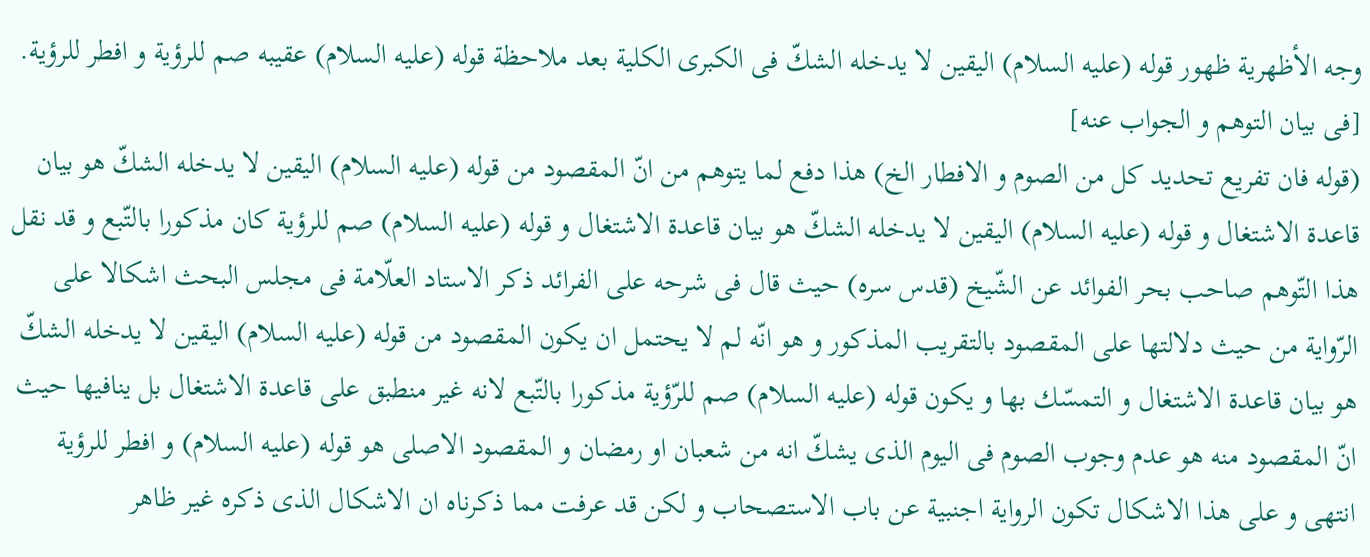وجه الأظهرية ظهور قوله (عليه السلام) اليقين لا يدخله الشكّ فى الكبرى الكلية بعد ملاحظة قوله (عليه السلام) عقيبه صم للرؤية و افطر للرؤية.
[فى بيان التوهم و الجواب عنه]
(قوله فان تفريع تحديد كل من الصوم و الافطار الخ) هذا دفع لما يتوهم من انّ المقصود من قوله (عليه السلام) اليقين لا يدخله الشكّ هو بيان قاعدة الاشتغال و قوله (عليه السلام) اليقين لا يدخله الشكّ هو بيان قاعدة الاشتغال و قوله (عليه السلام) صم للرؤية كان مذكورا بالتّبع و قد نقل هذا التّوهم صاحب بحر الفوائد عن الشّيخ (قدس سره) حيث قال فى شرحه على الفرائد ذكر الاستاد العلّامة فى مجلس البحث اشكالا على الرّواية من حيث دلالتها على المقصود بالتقريب المذكور و هو انّه لم لا يحتمل ان يكون المقصود من قوله (عليه السلام) اليقين لا يدخله الشكّ هو بيان قاعدة الاشتغال و التمسّك بها و يكون قوله (عليه السلام) صم للرّؤية مذكورا بالتّبع لانه غير منطبق على قاعدة الاشتغال بل ينافيها حيث انّ المقصود منه هو عدم وجوب الصوم فى اليوم الذى يشكّ انه من شعبان او رمضان و المقصود الاصلى هو قوله (عليه السلام) و افطر للرؤية انتهى و على هذا الاشكال تكون الرواية اجنبية عن باب الاستصحاب و لكن قد عرفت مما ذكرناه ان الاشكال الذى ذكره غير ظاهر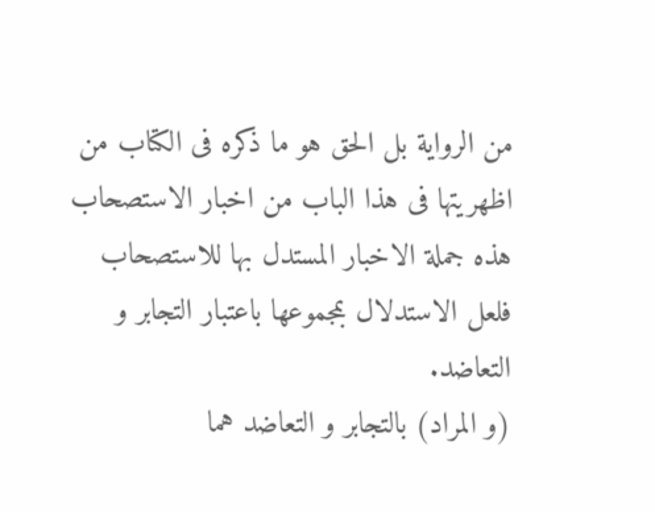من الرواية بل الحق هو ما ذكره فى الكتاب من اظهريتها فى هذا الباب من اخبار الاستصحاب هذه جملة الاخبار المستدل بها للاستصحاب فلعل الاستدلال بمجموعها باعتبار التجابر و التعاضد.
(و المراد) بالتجابر و التعاضد هما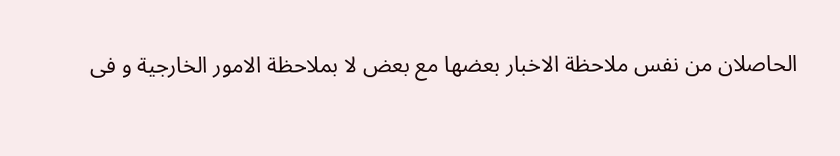الحاصلان من نفس ملاحظة الاخبار بعضها مع بعض لا بملاحظة الامور الخارجية و فى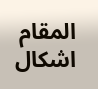المقام اشكال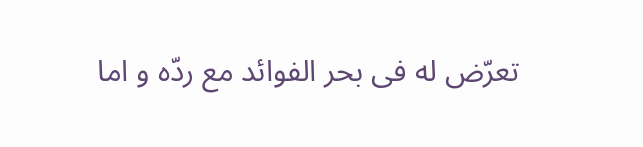تعرّض له فى بحر الفوائد مع ردّه و اما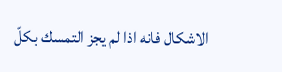الاشكال فانه اذا لم يجز التمسك بكلّ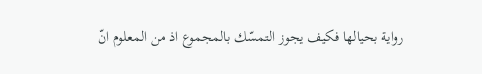رواية بحيالها فكيف يجوز التمسّك بالمجموع اذ من المعلوم انّ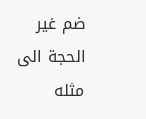ضم غير الحجة الى مثله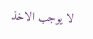لا يوجب الاخذ